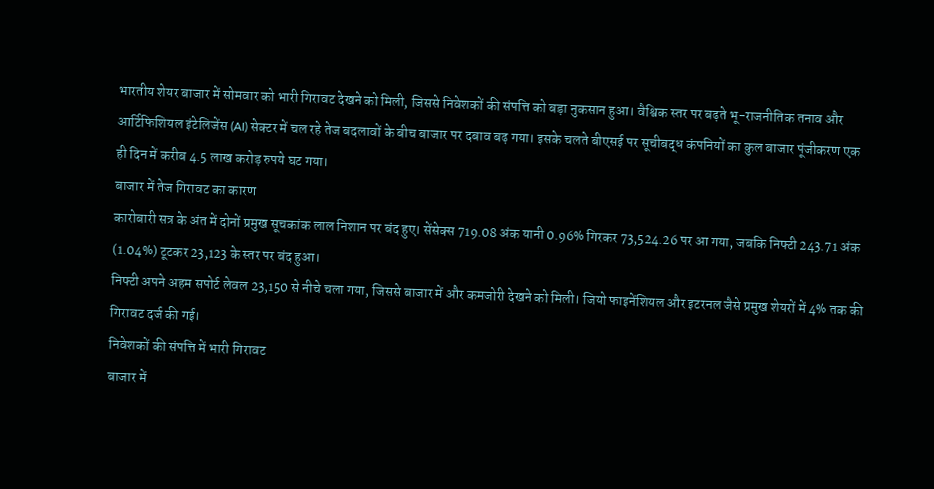भारतीय शेयर बाजार में सोमवार को भारी गिरावट देखने को मिली, जिससे निवेशकों की संपत्ति को बड़ा नुकसान हुआ। वैश्विक स्तर पर बढ़ते भू-राजनीतिक तनाव और आर्टिफिशियल इंटेलिजेंस (AI) सेक्टर में चल रहे तेज बदलावों के बीच बाजार पर दबाव बढ़ गया। इसके चलते बीएसई पर सूचीबद्ध कंपनियों का कुल बाजार पूंजीकरण एक ही दिन में करीब 4.5 लाख करोड़ रुपये घट गया।
बाजार में तेज गिरावट का कारण
कारोबारी सत्र के अंत में दोनों प्रमुख सूचकांक लाल निशान पर बंद हुए। सेंसेक्स 719.08 अंक यानी 0.96% गिरकर 73,524.26 पर आ गया, जबकि निफ्टी 243.71 अंक (1.04%) टूटकर 23,123 के स्तर पर बंद हुआ।
निफ्टी अपने अहम सपोर्ट लेवल 23,150 से नीचे चला गया, जिससे बाजार में और कमजोरी देखने को मिली। जियो फाइनेंशियल और इटरनल जैसे प्रमुख शेयरों में 4% तक की गिरावट दर्ज की गई।
निवेशकों की संपत्ति में भारी गिरावट
बाजार में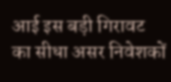आई इस बड़ी गिरावट का सीधा असर निवेशकों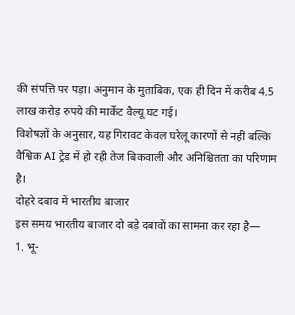की संपत्ति पर पड़ा। अनुमान के मुताबिक, एक ही दिन में करीब 4.5 लाख करोड़ रुपये की मार्केट वैल्यू घट गई।
विशेषज्ञों के अनुसार, यह गिरावट केवल घरेलू कारणों से नहीं बल्कि वैश्विक AI ट्रेड में हो रही तेज बिकवाली और अनिश्चितता का परिणाम है।
दोहरे दबाव में भारतीय बाजार
इस समय भारतीय बाजार दो बड़े दबावों का सामना कर रहा है—
1. भू-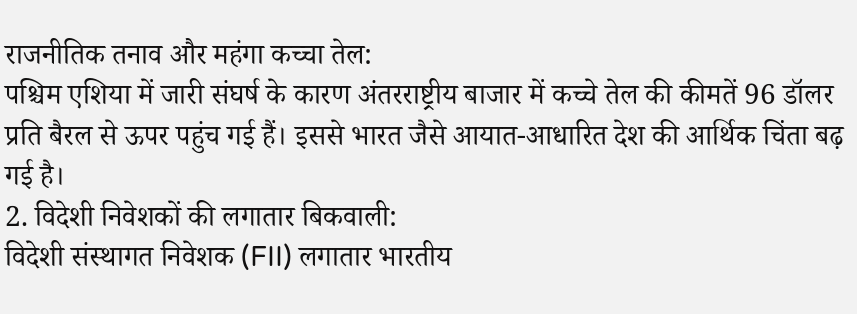राजनीतिक तनाव और महंगा कच्चा तेल:
पश्चिम एशिया में जारी संघर्ष के कारण अंतरराष्ट्रीय बाजार में कच्चे तेल की कीमतें 96 डॉलर प्रति बैरल से ऊपर पहुंच गई हैं। इससे भारत जैसे आयात-आधारित देश की आर्थिक चिंता बढ़ गई है।
2. विदेशी निवेशकों की लगातार बिकवाली:
विदेशी संस्थागत निवेशक (FII) लगातार भारतीय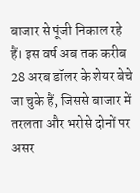बाजार से पूंजी निकाल रहे हैं। इस वर्ष अब तक करीब 28 अरब डॉलर के शेयर बेचे जा चुके हैं, जिससे बाजार में तरलता और भरोसे दोनों पर असर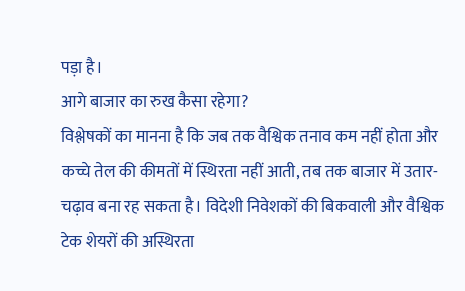पड़ा है।
आगे बाजार का रुख कैसा रहेगा?
विश्लेषकों का मानना है कि जब तक वैश्विक तनाव कम नहीं होता और कच्चे तेल की कीमतों में स्थिरता नहीं आती, तब तक बाजार में उतार-चढ़ाव बना रह सकता है। विदेशी निवेशकों की बिकवाली और वैश्विक टेक शेयरों की अस्थिरता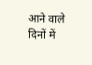आने वाले दिनों में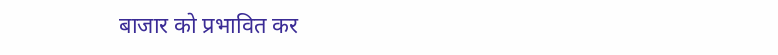बाजार को प्रभावित कर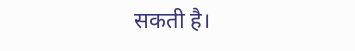सकती है।